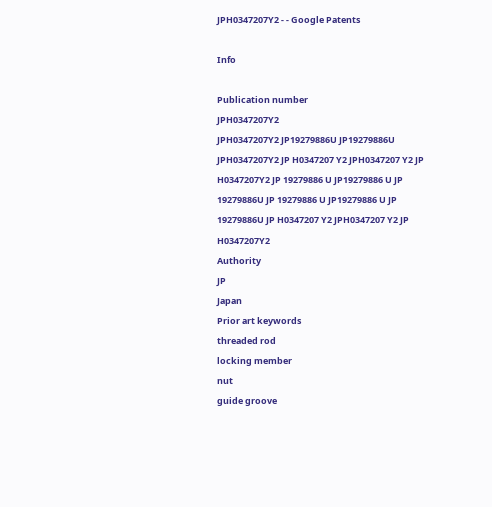JPH0347207Y2 - - Google Patents

Info

Publication number
JPH0347207Y2
JPH0347207Y2 JP19279886U JP19279886U JPH0347207Y2 JP H0347207 Y2 JPH0347207 Y2 JP H0347207Y2 JP 19279886 U JP19279886 U JP 19279886U JP 19279886 U JP19279886 U JP 19279886U JP H0347207 Y2 JPH0347207 Y2 JP H0347207Y2
Authority
JP
Japan
Prior art keywords
threaded rod
locking member
nut
guide groove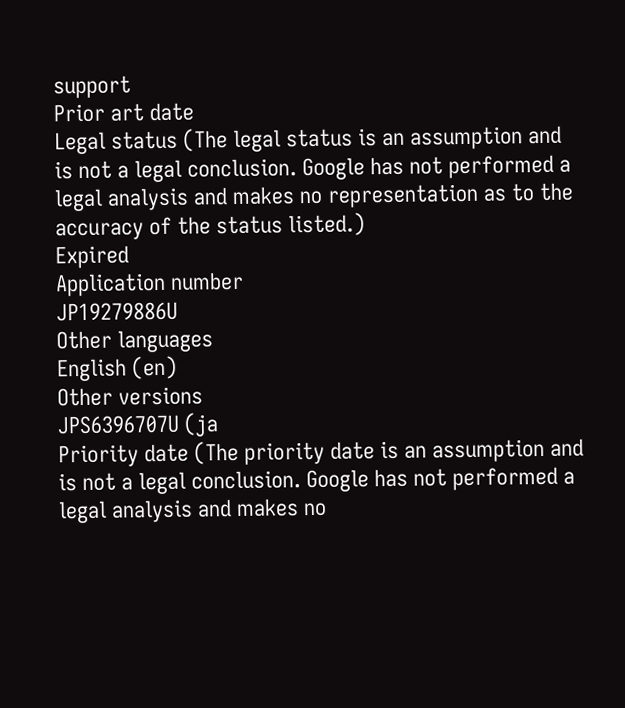support
Prior art date
Legal status (The legal status is an assumption and is not a legal conclusion. Google has not performed a legal analysis and makes no representation as to the accuracy of the status listed.)
Expired
Application number
JP19279886U
Other languages
English (en)
Other versions
JPS6396707U (ja
Priority date (The priority date is an assumption and is not a legal conclusion. Google has not performed a legal analysis and makes no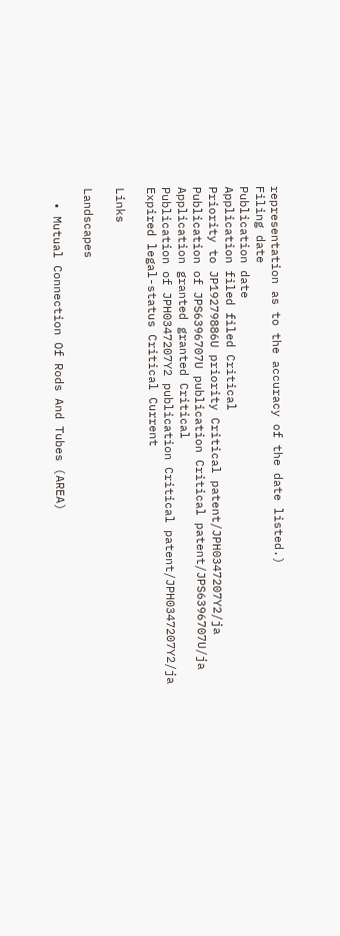representation as to the accuracy of the date listed.)
Filing date
Publication date
Application filed filed Critical
Priority to JP19279886U priority Critical patent/JPH0347207Y2/ja
Publication of JPS6396707U publication Critical patent/JPS6396707U/ja
Application granted granted Critical
Publication of JPH0347207Y2 publication Critical patent/JPH0347207Y2/ja
Expired legal-status Critical Current

Links

Landscapes

  • Mutual Connection Of Rods And Tubes (AREA)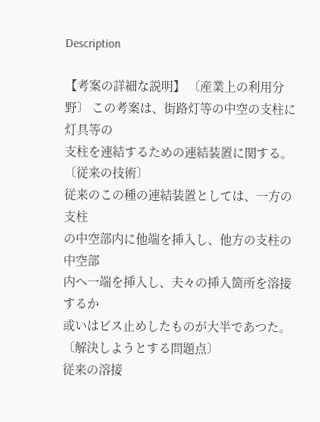Description

【考案の詳細な説明】 〔産業上の利用分野〕 この考案は、街路灯等の中空の支柱に灯具等の
支柱を連結するための連結装置に関する。
〔従来の技術〕
従来のこの種の連結装置としては、一方の支柱
の中空部内に他端を挿入し、他方の支柱の中空部
内へ一端を挿入し、夫々の挿入箇所を溶接するか
或いはビス止めしたものが大半であつた。
〔解決しようとする問題点〕
従来の溶接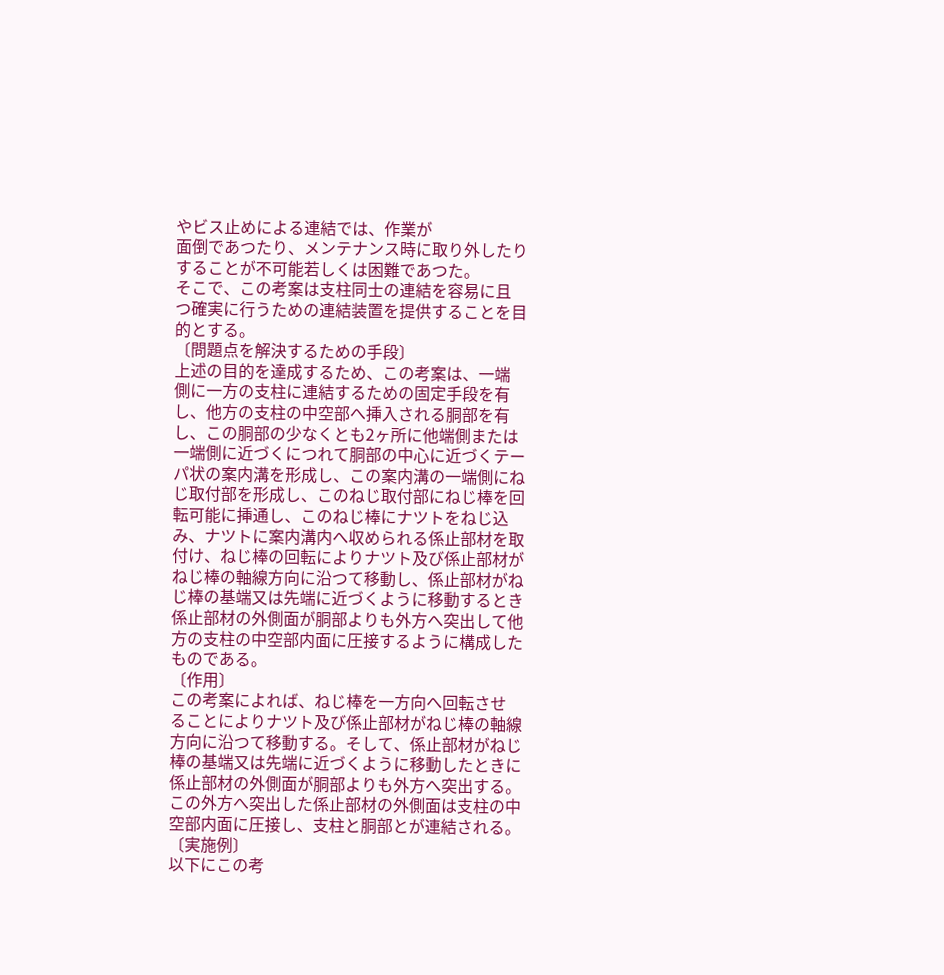やビス止めによる連結では、作業が
面倒であつたり、メンテナンス時に取り外したり
することが不可能若しくは困難であつた。
そこで、この考案は支柱同士の連結を容易に且
つ確実に行うための連結装置を提供することを目
的とする。
〔問題点を解決するための手段〕
上述の目的を達成するため、この考案は、一端
側に一方の支柱に連結するための固定手段を有
し、他方の支柱の中空部へ挿入される胴部を有
し、この胴部の少なくとも2ヶ所に他端側または
一端側に近づくにつれて胴部の中心に近づくテー
パ状の案内溝を形成し、この案内溝の一端側にね
じ取付部を形成し、このねじ取付部にねじ棒を回
転可能に挿通し、このねじ棒にナツトをねじ込
み、ナツトに案内溝内へ収められる係止部材を取
付け、ねじ棒の回転によりナツト及び係止部材が
ねじ棒の軸線方向に沿つて移動し、係止部材がね
じ棒の基端又は先端に近づくように移動するとき
係止部材の外側面が胴部よりも外方へ突出して他
方の支柱の中空部内面に圧接するように構成した
ものである。
〔作用〕
この考案によれば、ねじ棒を一方向へ回転させ
ることによりナツト及び係止部材がねじ棒の軸線
方向に沿つて移動する。そして、係止部材がねじ
棒の基端又は先端に近づくように移動したときに
係止部材の外側面が胴部よりも外方へ突出する。
この外方へ突出した係止部材の外側面は支柱の中
空部内面に圧接し、支柱と胴部とが連結される。
〔実施例〕
以下にこの考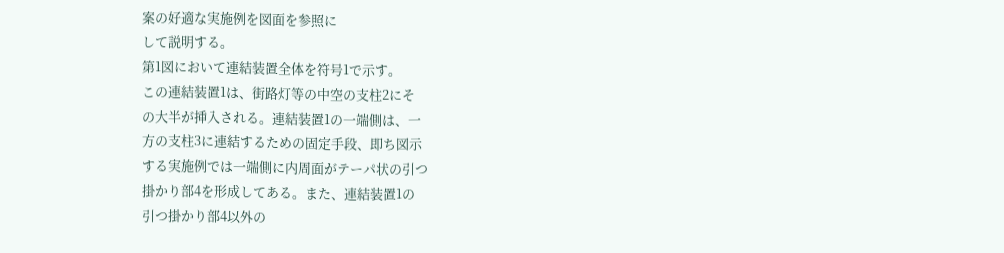案の好適な実施例を図面を参照に
して説明する。
第1図において連結装置全体を符号1で示す。
この連結装置1は、街路灯等の中空の支柱2にそ
の大半が挿入される。連結装置1の一端側は、一
方の支柱3に連結するための固定手段、即ち図示
する実施例では一端側に内周面がテーパ状の引つ
掛かり部4を形成してある。また、連結装置1の
引つ掛かり部4以外の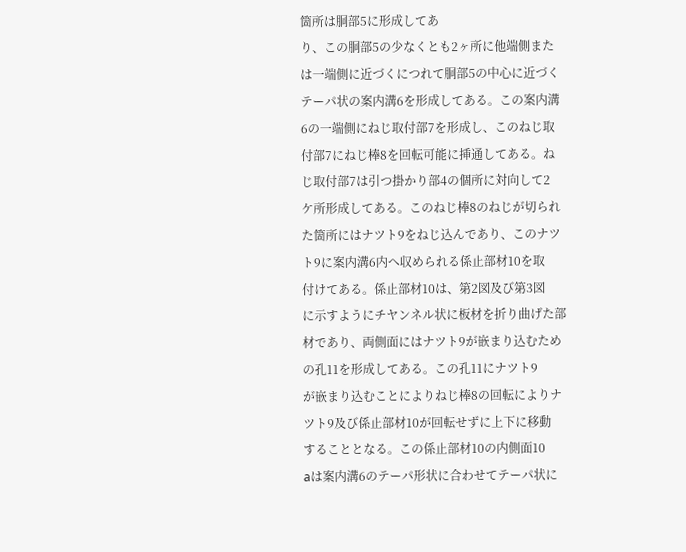箇所は胴部5に形成してあ
り、この胴部5の少なくとも2ヶ所に他端側また
は一端側に近づくにつれて胴部5の中心に近づく
テーパ状の案内溝6を形成してある。この案内溝
6の一端側にねじ取付部7を形成し、このねじ取
付部7にねじ棒8を回転可能に挿通してある。ね
じ取付部7は引つ掛かり部4の個所に対向して2
ケ所形成してある。このねじ棒8のねじが切られ
た箇所にはナツト9をねじ込んであり、このナツ
ト9に案内溝6内へ収められる係止部材10を取
付けてある。係止部材10は、第2図及び第3図
に示すようにチヤンネル状に板材を折り曲げた部
材であり、両側面にはナツト9が嵌まり込むため
の孔11を形成してある。この孔11にナツト9
が嵌まり込むことによりねじ棒8の回転によりナ
ツト9及び係止部材10が回転せずに上下に移動
することとなる。この係止部材10の内側面10
aは案内溝6のテーパ形状に合わせてテーパ状に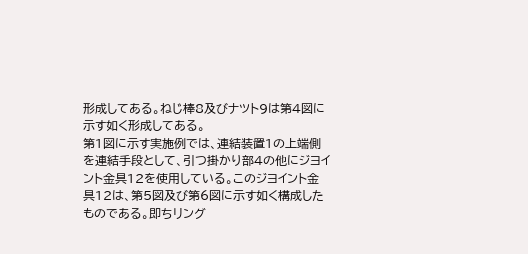形成してある。ねじ棒8及びナツト9は第4図に
示す如く形成してある。
第1図に示す実施例では、連結装置1の上端側
を連結手段として、引つ掛かり部4の他にジヨイ
ント金具12を使用している。このジヨイント金
具12は、第5図及び第6図に示す如く構成した
ものである。即ちリング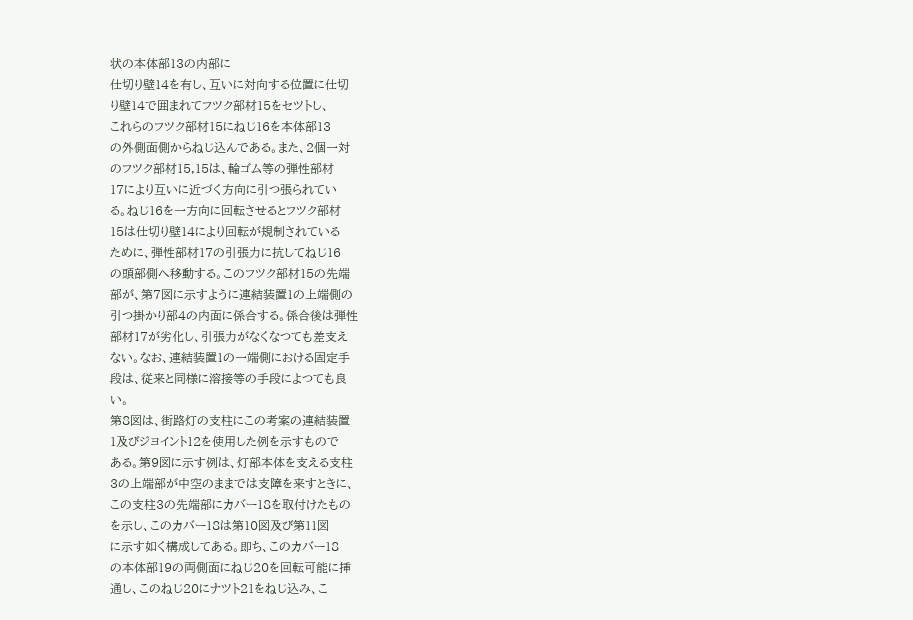状の本体部13の内部に
仕切り壁14を有し、互いに対向する位置に仕切
り壁14で囲まれてフツク部材15をセツトし、
これらのフツク部材15にねじ16を本体部13
の外側面側からねじ込んである。また、2個一対
のフツク部材15,15は、輪ゴム等の弾性部材
17により互いに近づく方向に引つ張られてい
る。ねじ16を一方向に回転させるとフツク部材
15は仕切り壁14により回転が規制されている
ために、弾性部材17の引張力に抗してねじ16
の頭部側へ移動する。このフツク部材15の先端
部が、第7図に示すように連結装置1の上端側の
引つ掛かり部4の内面に係合する。係合後は弾性
部材17が劣化し、引張力がなくなつても差支え
ない。なお、連結装置1の一端側における固定手
段は、従来と同様に溶接等の手段によつても良
い。
第8図は、街路灯の支柱にこの考案の連結装置
1及びジヨイント12を使用した例を示すもので
ある。第9図に示す例は、灯部本体を支える支柱
3の上端部が中空のままでは支障を来すときに、
この支柱3の先端部にカバー18を取付けたもの
を示し、このカバー18は第10図及び第11図
に示す如く構成してある。即ち、このカバー18
の本体部19の両側面にねじ20を回転可能に挿
通し、このねじ20にナツト21をねじ込み、こ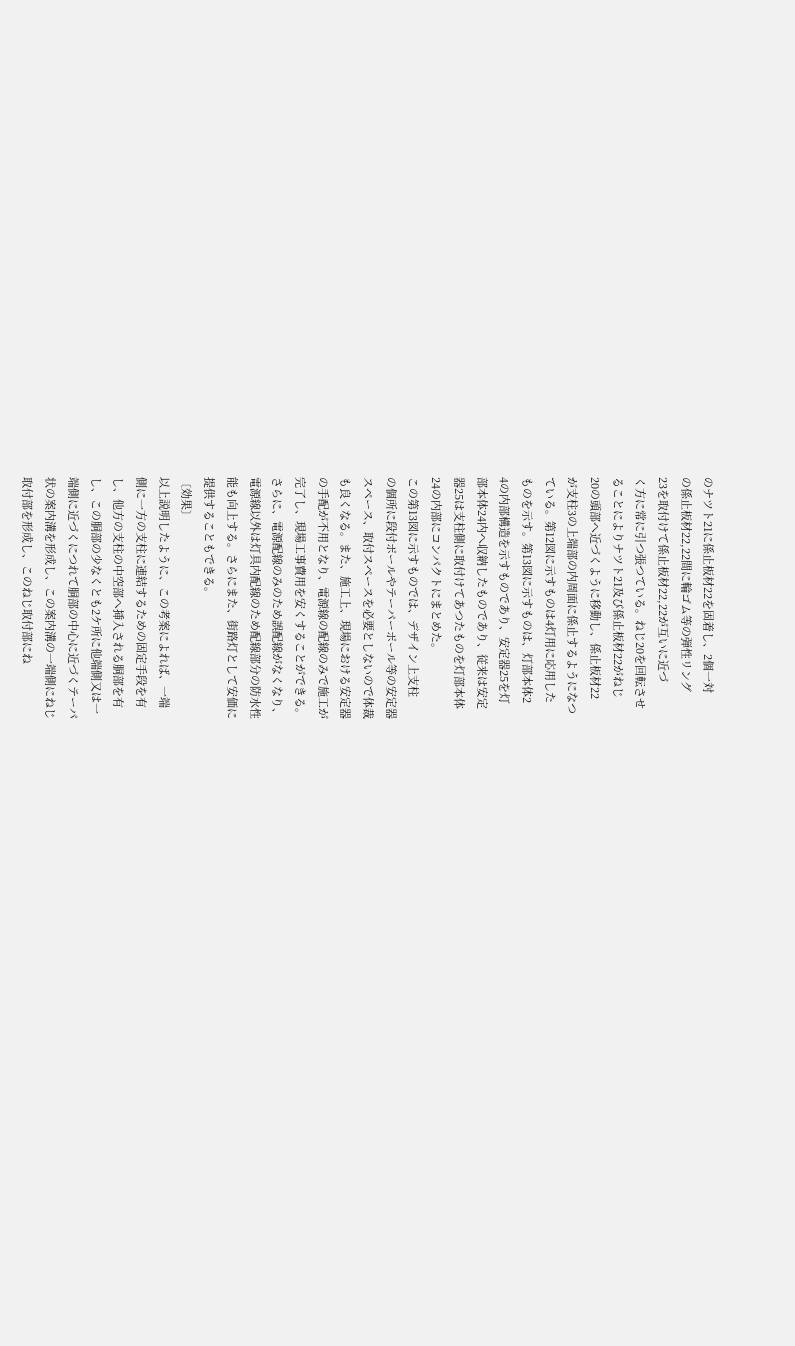のナツト21に係止板材22を固着し、2個一対
の係止板材22,22間に輪ゴム等の弾性リング
23を取付けて係止板材22,22が互いに近づ
く方に常に引つ張つている。ねじ20を回転させ
ることによりナツト21及び係止板材22がねじ
20の頭部へ近づくように移動し、係止板材22
が支柱3の上端部の内周面に係止するようになつ
ている。第12図に示すものは4灯用に応用した
ものを示す。第13図に示すものは、灯部本体2
4の内部構造を示すものであり、安定器25を灯
部本体24内へ収納したものであり、従来は安定
器25は支柱側に取付けてあつたものを灯部本体
24の内部にコンパクトにまとめた。
この第13図に示すものでは、デザイン上支柱
の個所に段付ポールやテーパーポール等の安定器
スペース、取付スペースを必要としないので体裁
も良くなる。また、施工上、現場における安定器
の手配が不用となり、電源線の配線のみで施工が
完了し、現場工事費用を安くすることができる。
さらに、電源配線のみのため誤配線がなくなり、
電源線以外は灯具内配線のため配線部分の防水性
能も向上する。さらにまた、街路灯として安価に
提供することもできる。
〔効果〕
以上説明したように、この考案によれば、一端
側に一方の支柱に連結するための固定手段を有
し、他方の支柱の中空部へ挿入される胴部を有
し、この胴部の少なくとも2ケ所に他端側又は一
端側に近づくにつれて胴部の中心に近づくテーパ
状の案内溝を形成し、この案内溝の一端側にねじ
取付部を形成し、このねじ取付部にね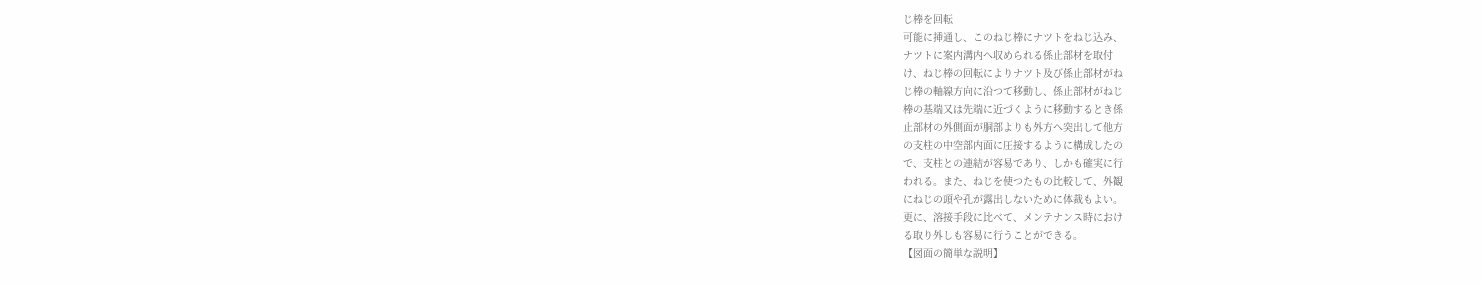じ棒を回転
可能に挿通し、このねじ棒にナツトをねじ込み、
ナツトに案内溝内へ収められる係止部材を取付
け、ねじ棒の回転によりナツト及び係止部材がね
じ棒の軸線方向に沿つて移動し、係止部材がねじ
棒の基端又は先端に近づくように移動するとき係
止部材の外側面が胴部よりも外方へ突出して他方
の支柱の中空部内面に圧接するように構成したの
で、支柱との連結が容易であり、しかも確実に行
われる。また、ねじを使つたもの比較して、外観
にねじの頭や孔が露出しないために体裁もよい。
更に、溶接手段に比べて、メンテナンス時におけ
る取り外しも容易に行うことができる。
【図面の簡単な説明】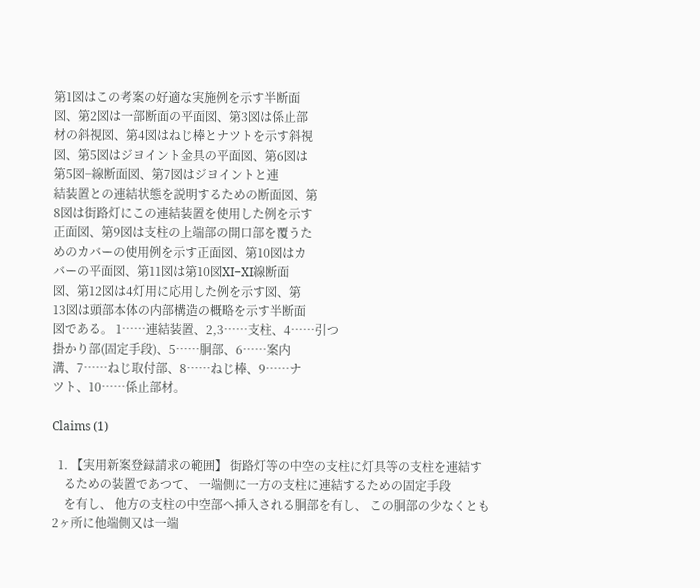第1図はこの考案の好適な実施例を示す半断面
図、第2図は一部断面の平面図、第3図は係止部
材の斜視図、第4図はねじ棒とナツトを示す斜視
図、第5図はジヨイント金具の平面図、第6図は
第5図−線断面図、第7図はジヨイントと連
結装置との連結状態を説明するための断面図、第
8図は街路灯にこの連結装置を使用した例を示す
正面図、第9図は支柱の上端部の開口部を覆うた
めのカバーの使用例を示す正面図、第10図はカ
バーの平面図、第11図は第10図XI−XI線断面
図、第12図は4灯用に応用した例を示す図、第
13図は頭部本体の内部構造の概略を示す半断面
図である。 1……連結装置、2,3……支柱、4……引つ
掛かり部(固定手段)、5……胴部、6……案内
溝、7……ねじ取付部、8……ねじ棒、9……ナ
ツト、10……係止部材。

Claims (1)

  1. 【実用新案登録請求の範囲】 街路灯等の中空の支柱に灯具等の支柱を連結す
    るための装置であつて、 一端側に一方の支柱に連結するための固定手段
    を有し、 他方の支柱の中空部へ挿入される胴部を有し、 この胴部の少なくとも2ヶ所に他端側又は一端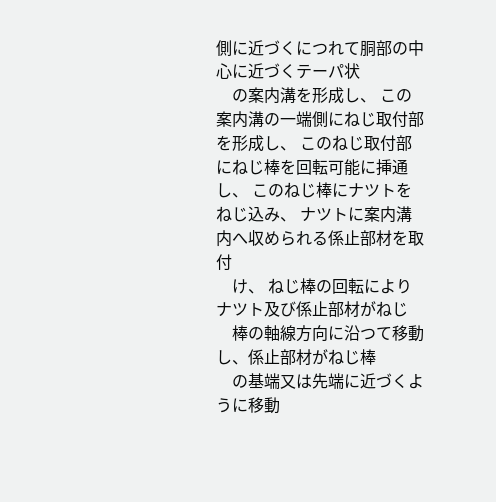側に近づくにつれて胴部の中心に近づくテーパ状
    の案内溝を形成し、 この案内溝の一端側にねじ取付部を形成し、 このねじ取付部にねじ棒を回転可能に挿通し、 このねじ棒にナツトをねじ込み、 ナツトに案内溝内へ収められる係止部材を取付
    け、 ねじ棒の回転によりナツト及び係止部材がねじ
    棒の軸線方向に沿つて移動し、係止部材がねじ棒
    の基端又は先端に近づくように移動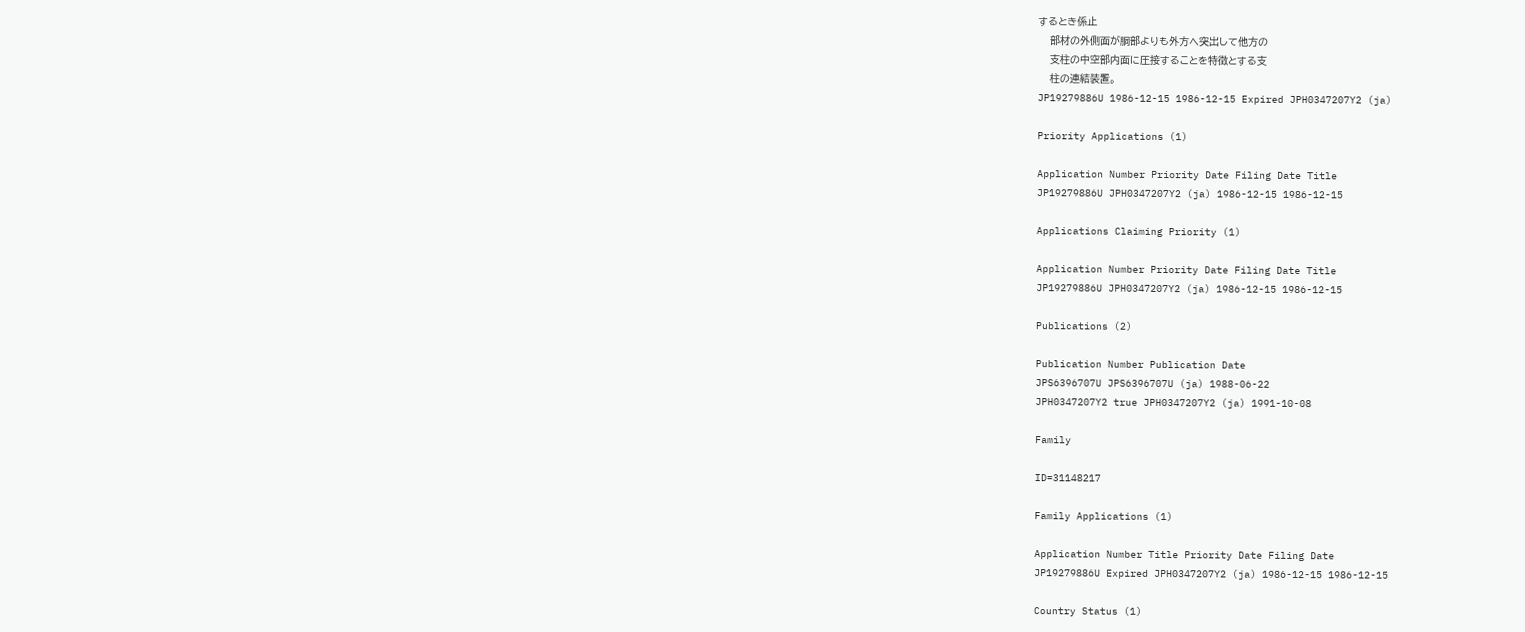するとき係止
    部材の外側面が胴部よりも外方へ突出して他方の
    支柱の中空部内面に圧接することを特徴とする支
    柱の連結装置。
JP19279886U 1986-12-15 1986-12-15 Expired JPH0347207Y2 (ja)

Priority Applications (1)

Application Number Priority Date Filing Date Title
JP19279886U JPH0347207Y2 (ja) 1986-12-15 1986-12-15

Applications Claiming Priority (1)

Application Number Priority Date Filing Date Title
JP19279886U JPH0347207Y2 (ja) 1986-12-15 1986-12-15

Publications (2)

Publication Number Publication Date
JPS6396707U JPS6396707U (ja) 1988-06-22
JPH0347207Y2 true JPH0347207Y2 (ja) 1991-10-08

Family

ID=31148217

Family Applications (1)

Application Number Title Priority Date Filing Date
JP19279886U Expired JPH0347207Y2 (ja) 1986-12-15 1986-12-15

Country Status (1)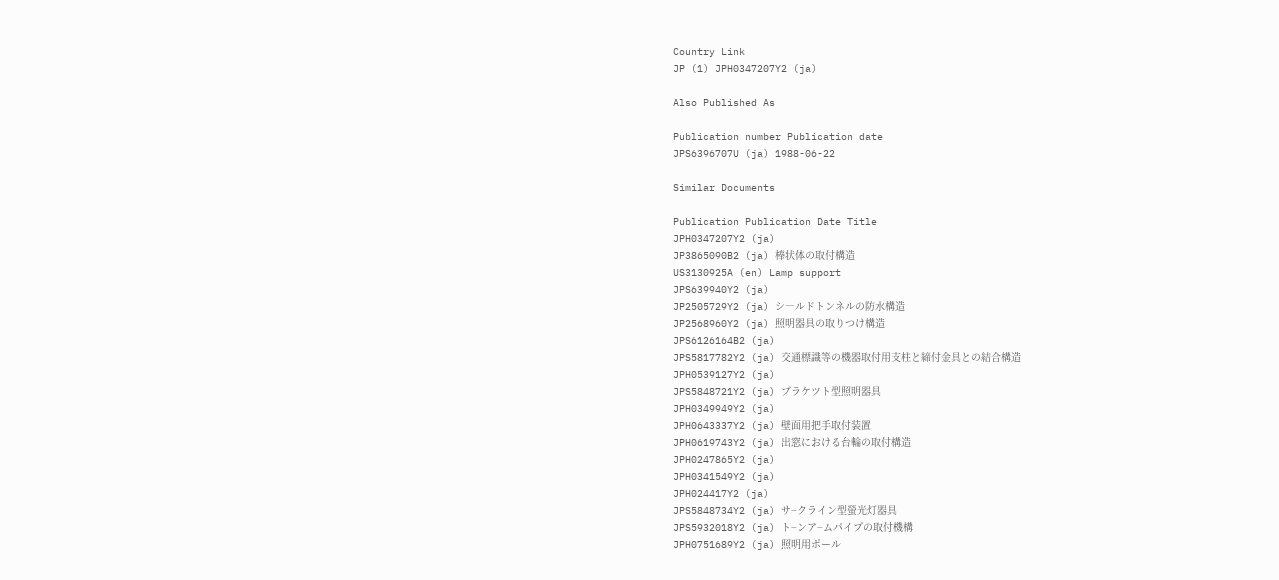Country Link
JP (1) JPH0347207Y2 (ja)

Also Published As

Publication number Publication date
JPS6396707U (ja) 1988-06-22

Similar Documents

Publication Publication Date Title
JPH0347207Y2 (ja)
JP3865090B2 (ja) 棒状体の取付構造
US3130925A (en) Lamp support
JPS639940Y2 (ja)
JP2505729Y2 (ja) シ―ルドトンネルの防水構造
JP2568960Y2 (ja) 照明器具の取りつけ構造
JPS6126164B2 (ja)
JPS5817782Y2 (ja) 交通標識等の機器取付用支柱と締付金具との結合構造
JPH0539127Y2 (ja)
JPS5848721Y2 (ja) ブラケツト型照明器具
JPH0349949Y2 (ja)
JPH0643337Y2 (ja) 壁面用把手取付装置
JPH0619743Y2 (ja) 出窓における台輪の取付構造
JPH0247865Y2 (ja)
JPH0341549Y2 (ja)
JPH024417Y2 (ja)
JPS5848734Y2 (ja) サ−クライン型螢光灯器具
JPS5932018Y2 (ja) ト−ンア−ムパイプの取付機構
JPH0751689Y2 (ja) 照明用ポール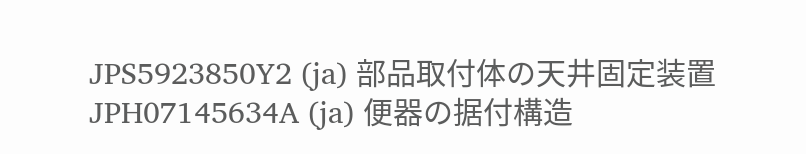JPS5923850Y2 (ja) 部品取付体の天井固定装置
JPH07145634A (ja) 便器の据付構造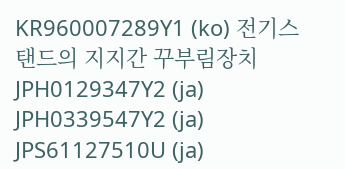KR960007289Y1 (ko) 전기스탠드의 지지간 꾸부림장치
JPH0129347Y2 (ja)
JPH0339547Y2 (ja)
JPS61127510U (ja)